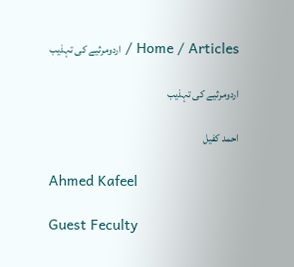Home / Articles / اردومرثیے کی تہذیب

اردومرثیے کی تہذیب

احمد کفیل

Ahmed Kafeel

Guest Feculty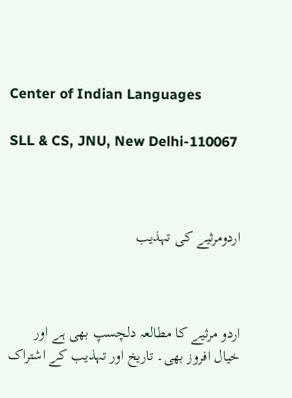Center of Indian Languages

SLL & CS, JNU, New Delhi-110067



اردومرثیے کی تہذیب



اردو مرثیے کا مطالعہ دلچسپ بھی ہے اور خیال افروز بھی۔ تاریخ اور تہذیب کے اشتراک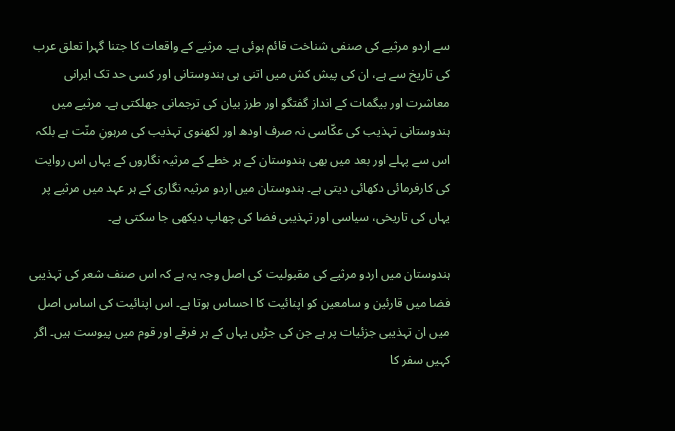سے اردو مرثیے کی صنفی شناخت قائم ہوئی ہے۔ مرثیے کے واقعات کا جتنا گہرا تعلق عرب کی تاریخ سے ہے، ان کی پیش کش میں اتنی ہی ہندوستانی اور کسی حد تک ایرانی معاشرت اور بیگمات کے انداز گفتگو اور طرز بیان کی ترجمانی جھلکتی ہے۔ مرثیے میں ہندوستانی تہذیب کی عکّاسی نہ صرف اودھ اور لکھنوی تہذیب کی مرہونِ منّت ہے بلکہ اس سے پہلے اور بعد میں بھی ہندوستان کے ہر خطے کے مرثیہ نگاروں کے یہاں اس روایت کی کارفرمائی دکھائی دیتی ہے۔ ہندوستان میں اردو مرثیہ نگاری کے ہر عہد میں مرثیے پر یہاں کی تاریخی، سیاسی اور تہذیبی فضا کی چھاپ دیکھی جا سکتی ہے۔

ہندوستان میں اردو مرثیے کی مقبولیت کی اصل وجہ یہ ہے کہ اس صنف شعر کی تہذیبی فضا میں قارئین و سامعین کو اپنائیت کا احساس ہوتا ہے۔ اس اپنائیت کی اساس اصل میں ان تہذیبی جزئیات پر ہے جن کی جڑیں یہاں کے ہر فرقے اور قوم میں پیوست ہیں۔ اگر کہیں سفر کا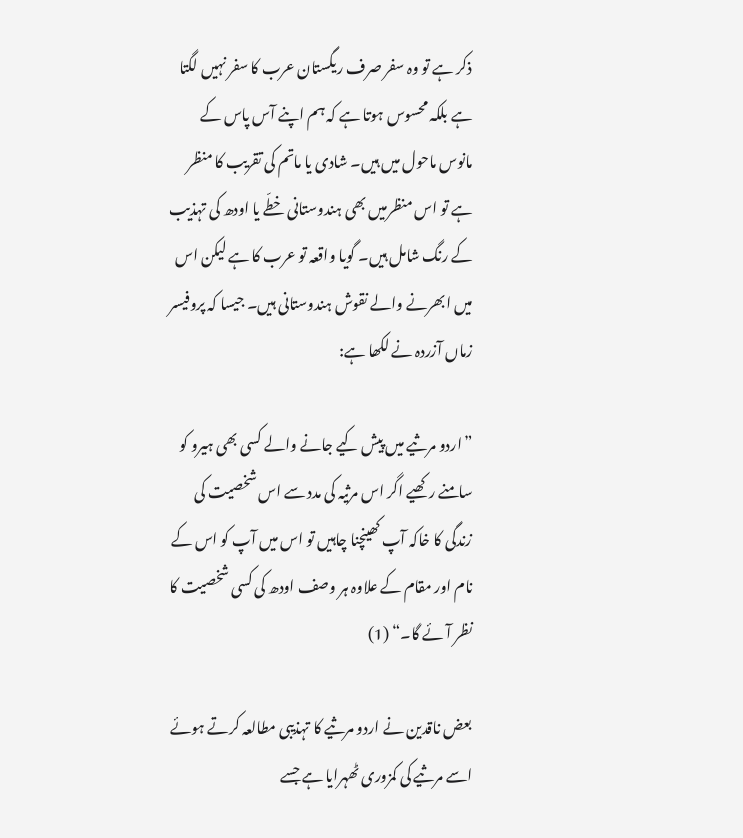ذکر ہے تو وہ سفر صرف ریگستان عرب کا سفر نہیں لگتا ہے بلکہ محسوس ہوتا ہے کہ ہم اپنے آس پاس کے مانوس ماحول میں ہیں۔ شادی یا ماتم کی تقریب کا منظر ہے تو اس منظرمیں بھی ہندوستانی خطّے یا اودھ کی تہذیب کے رنگ شامل ہیں۔ گویا واقعہ تو عرب کا ہے لیکن اس میں ابھرنے والے نقوش ہندوستانی ہیں۔ جیسا کہ پروفیسر زماں آزردہ نے لکھا ہے:

”اردو مرثیے میں پیش کیے جانے والے کسی بھی ہیرو کو سامنے رکھیے اگر اس مرثیہ کی مدد سے اس شخصیت کی زندگی کا خاکہ آپ کھینچنا چاہیں تو اس میں آپ کو اس کے نام اور مقام کے علاوہ ہر وصف اودھ کی کسی شخصیت کا نظر آئے گا۔“ (1)

بعض ناقدین نے اردو مرثیے کا تہذیبی مطالعہ کرتے ہوئے اسے مرثیے کی کمزوری ٹھہرایا ہے جسے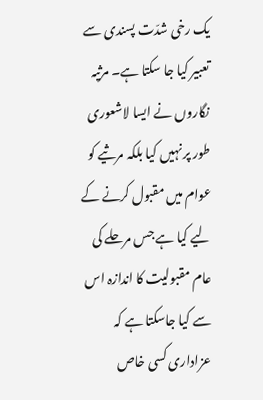یک رخی شدّت پسندی سے تعبیر کیا جا سکتا ہے۔ مرثیہ نگاروں نے ایسا لاشعوری طور پر نہیں کیا بلکہ مرثیے کو عوام میں مقبول کرنے کے لیے کیا ہے جس مرحلے کی عام مقبولیت کا اندازہ اس سے کیا جاسکتا ہے کہ عزاداری کسی خاص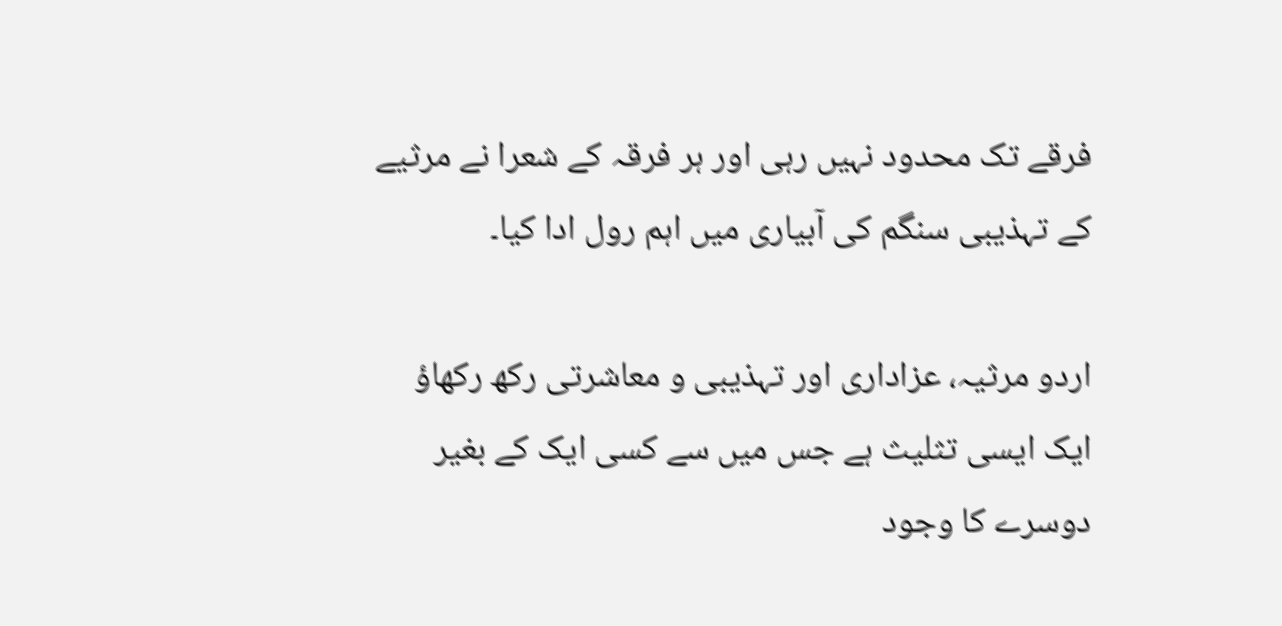فرقے تک محدود نہیں رہی اور ہر فرقہ کے شعرا نے مرثیے کے تہذیبی سنگم کی آبیاری میں اہم رول ادا کیا۔

اردو مرثیہ، عزاداری اور تہذیبی و معاشرتی رکھ رکھاؤ ایک ایسی تثلیث ہے جس میں سے کسی ایک کے بغیر دوسرے کا وجود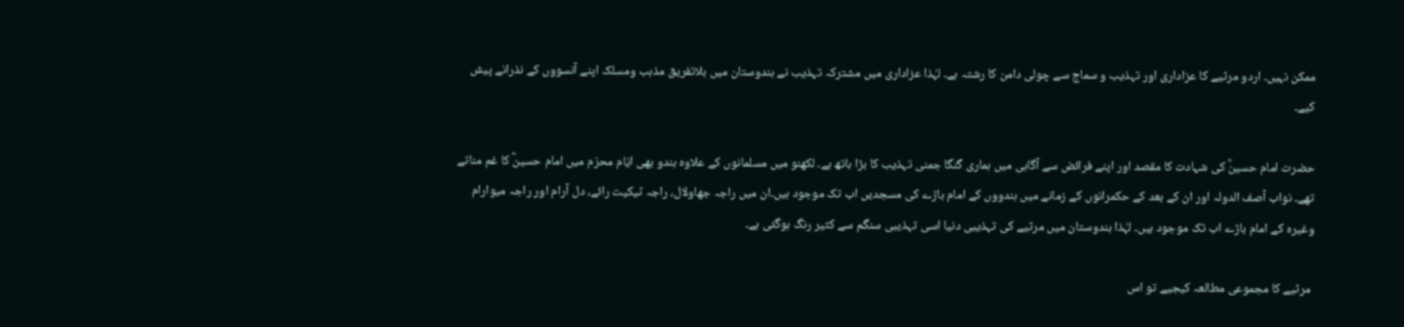ممکن نہیں۔ اردو مرثیے کا عزاداری اور تہذیب و سماج سے چولی دامن کا رشتہ ہے۔ لہٰذا عزاداری میں مشترکہ تہذیب نے ہندوستان میں بلاتفریق مذہب ومسلک اپنے آنسووں کے نذرانے پیش کیے۔

حضرت امام حسینؓ کی شہادت کا مقصد اور اپنے فرائض سے آگاہی میں ہماری گنگا جمنی تہذیب کا بڑا ہاتھ ہے۔ لکھنو میں مسلمانوں کے علاوہ ہندو بھی ایّام محرّم میں امام حسینؓ کا غم مناتے تھے۔ نواب آصف الدولہ اور ان کے بعد کے حکمرانوں کے زمانے میں ہندووں کے امام باڑے کی مسجدیں اب تک موجود ہیں۔ان میں راجہ جھاولال، راجہ ٹیکیت رائے، دل آرام اور راجہ میوارام وغیرہ کے امام باڑے اب تک موجود ہیں۔ لہٰذا ہندوستان میں مرثیے کی تہذیبی دنیا اسی تہذیبی سنگم سے کثیر رنگ ہوگئی ہے۔

 مرثیے کا مجموعی مطالعہ کیجیے تو اس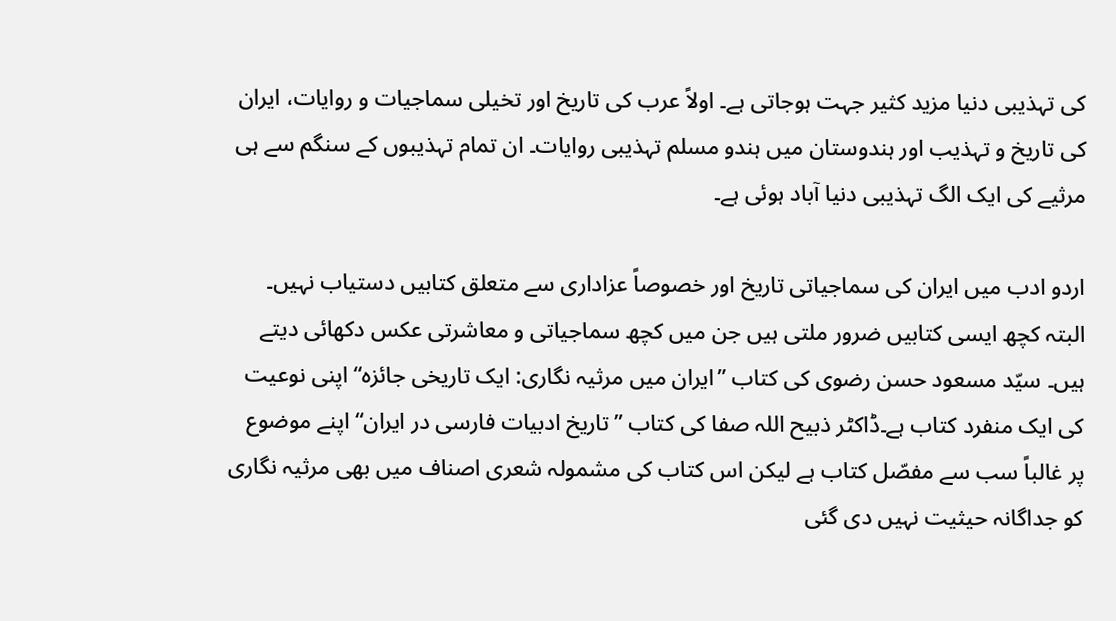کی تہذیبی دنیا مزید کثیر جہت ہوجاتی ہے۔ اولاً عرب کی تاریخ اور تخیلی سماجیات و روایات، ایران کی تاریخ و تہذیب اور ہندوستان میں ہندو مسلم تہذیبی روایات۔ ان تمام تہذیبوں کے سنگم سے ہی مرثیے کی ایک الگ تہذیبی دنیا آباد ہوئی ہے۔

اردو ادب میں ایران کی سماجیاتی تاریخ اور خصوصاً عزاداری سے متعلق کتابیں دستیاب نہیں۔ البتہ کچھ ایسی کتابیں ضرور ملتی ہیں جن میں کچھ سماجیاتی و معاشرتی عکس دکھائی دیتے ہیں۔ سیّد مسعود حسن رضوی کی کتاب ”ایران میں مرثیہ نگاری: ایک تاریخی جائزہ“ اپنی نوعیت کی ایک منفرد کتاب ہے۔ڈاکٹر ذبیح اللہ صفا کی کتاب ”تاریخ ادبیات فارسی در ایران“ اپنے موضوع پر غالباً سب سے مفصّل کتاب ہے لیکن اس کتاب کی مشمولہ شعری اصناف میں بھی مرثیہ نگاری کو جداگانہ حیثیت نہیں دی گئی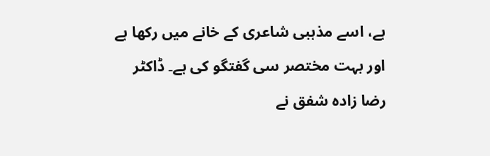ہے، اسے مذہبی شاعری کے خانے میں رکھا ہے اور بہت مختصر سی گفتگو کی ہے۔ ڈاکٹر رضا زادہ شفق نے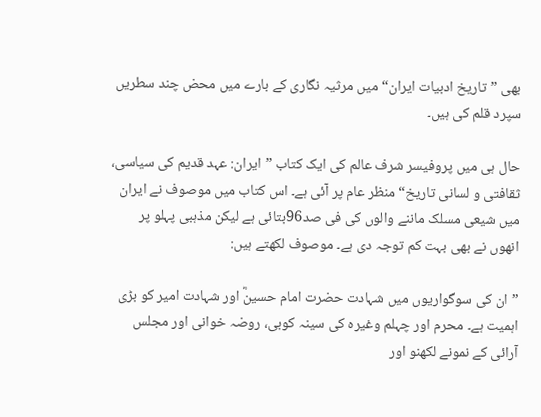بھی ”تاریخ ادبیات ایران“ میں مرثیہ نگاری کے بارے میں محض چند سطریں سپرد قلم کی ہیں۔

حال ہی میں پروفیسر شرف عالم کی ایک کتاب ”ایران: عہد قدیم کی سیاسی، ثقافتی و لسانی تاریخ“ منظر عام پر آئی ہے۔ اس کتاب میں موصوف نے ایران میں شیعی مسلک ماننے والوں کی فی صد96بتائی ہے لیکن مذہبی پہلو پر انھوں نے بھی بہت کم توجہ دی ہے۔ موصوف لکھتے ہیں:

”ان کی سوگواریوں میں شہادت حضرت امام حسینؓ اور شہادت امیر کو بڑی اہمیت ہے۔ محرم اور چہلم وغیرہ کی سینہ کوبی، روضہ خوانی اور مجلس آرائی کے نمونے لکھنو اور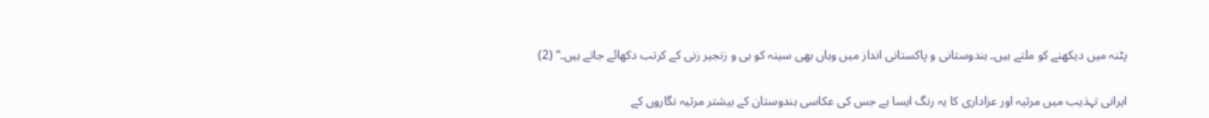پٹنہ میں دیکھنے کو ملتے ہیں۔ ہندوستانی و پاکستانی انداز میں وہاں بھی سینہ کو بی و زنجیر زنی کے کرتب دکھائے جاتے ہیں۔“ (2)

ایرانی تہذیب میں مرثیہ اور عزاداری کا یہ رنگ ایسا ہے جس کی عکاسی ہندوستان کے بیشتر مرثیہ نگاروں کے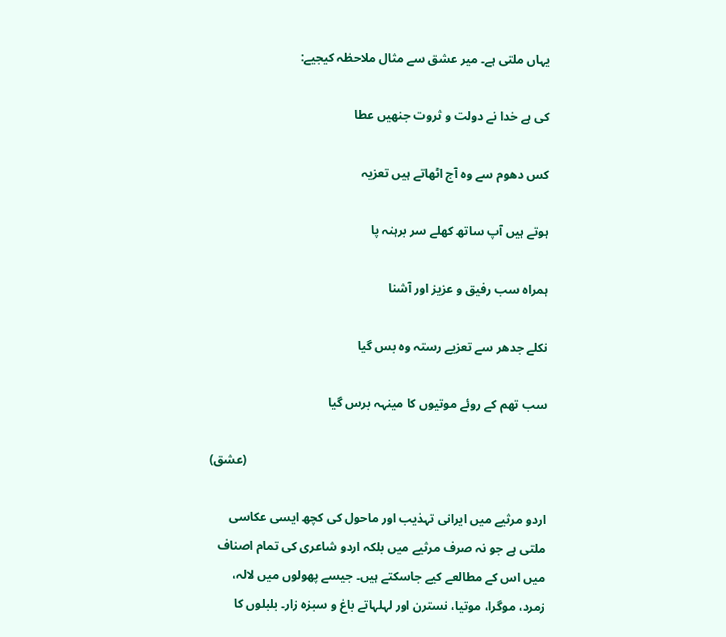یہاں ملتی ہے۔ میر عشق سے مثال ملاحظہ کیجیے:

کی ہے خدا نے دولت و ثروت جنھیں عطا

کس دھوم سے وہ آج اٹھاتے ہیں تعزیہ

ہوتے ہیں آپ ساتھ کھلے سر برہنہ پا

ہمراہ سب رفیق و عزیز اور آشنا

نکلے جدھر سے تعزیے رستہ وہ بس گیا

سب تھم کے روئے موتیوں کا مینہہ برس گیا

                                                                                                (عشق)

اردو مرثیے میں ایرانی تہذیب اور ماحول کی کچھ ایسی عکاسی ملتی ہے جو نہ صرف مرثیے میں بلکہ اردو شاعری کی تمام اصناف میں اس کے مطالعے کیے جاسکتے ہیں۔ جیسے پھولوں میں لالہ، زمرد، موگرا، موتیا، نسترن اور لہلہاتے باغ و سبزہ زار۔ بلبلوں کا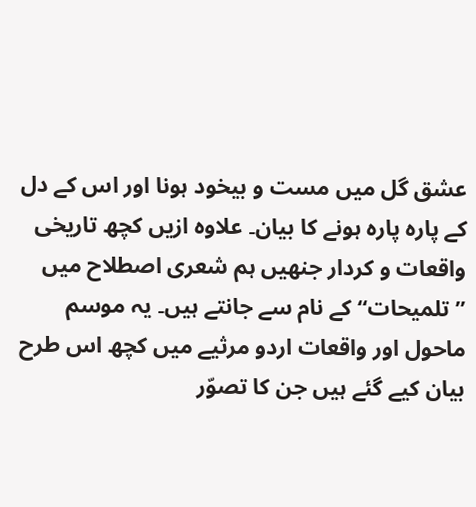عشق گل میں مست و بیخود ہونا اور اس کے دل کے پارہ پارہ ہونے کا بیان۔ علاوہ ازیں کچھ تاریخی واقعات و کردار جنھیں ہم شعری اصطلاح میں ”تلمیحات“ کے نام سے جانتے ہیں۔ یہ موسم ماحول اور واقعات اردو مرثیے میں کچھ اس طرح بیان کیے گئے ہیں جن کا تصوّر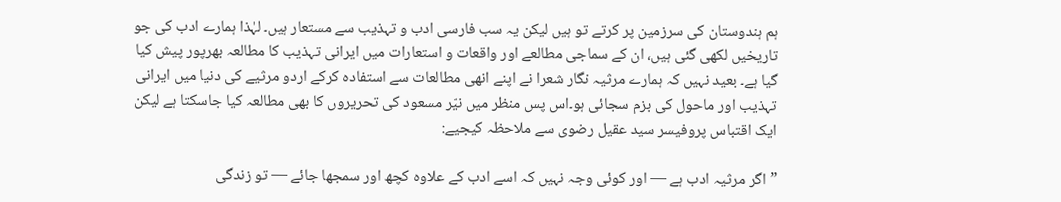ہم ہندوستان کی سرزمین پر کرتے تو ہیں لیکن یہ سب فارسی ادب و تہذیب سے مستعار ہیں۔ لہٰذا ہمارے ادب کی جو تاریخیں لکھی گئی ہیں، ان کے سماجی مطالعے اور واقعات و استعارات میں ایرانی تہذیب کا مطالعہ بھرپور پیش کیا گیا ہے۔ بعید نہیں کہ ہمارے مرثیہ نگار شعرا نے اپنے انھی مطالعات سے استفادہ کرکے اردو مرثیے کی دنیا میں ایرانی تہذیب اور ماحول کی بزم سجائی ہو۔اس پس منظر میں نیّر مسعود کی تحریروں کا بھی مطالعہ کیا جاسکتا ہے لیکن ایک اقتباس پروفیسر سید عقیل رضوی سے ملاحظہ کیجیے:

”اگر مرثیہ ادب ہے — اور کوئی وجہ نہیں کہ اسے ادب کے علاوہ کچھ اور سمجھا جائے — تو زندگی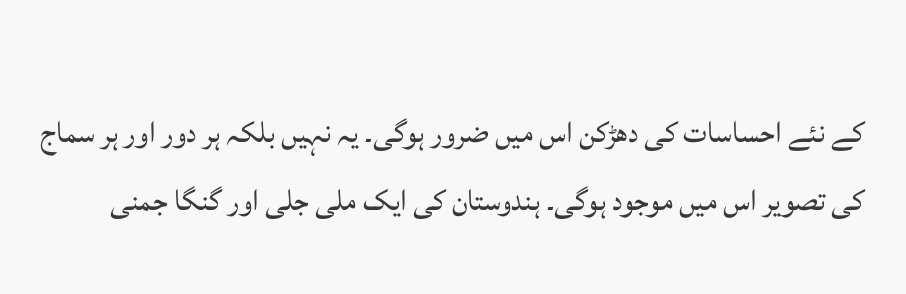کے نئے احساسات کی دھڑکن اس میں ضرور ہوگی۔ یہ نہیں بلکہ ہر دور اور ہر سماج کی تصویر اس میں موجود ہوگی۔ ہندوستان کی ایک ملی جلی اور گنگا جمنی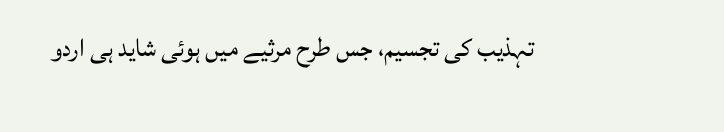تہذیب کی تجسیم، جس طرح مرثیے میں ہوئی شاید ہی اردو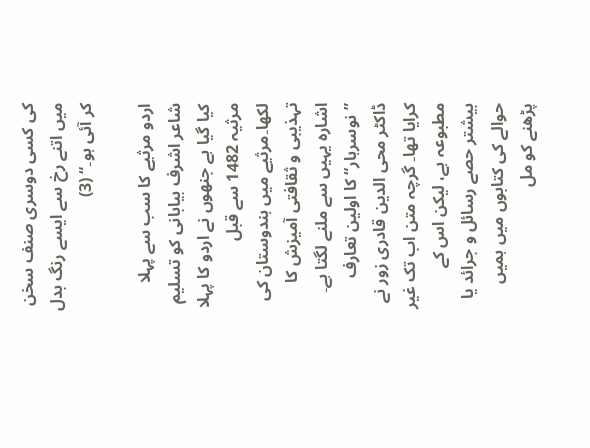کی کسی دوسری صنف سخن میں اتنے رخ سے ایسے رنگ بدل کر آئی ہو۔“ (3)

اردو مرثیے کا سب سے پہلا شاعر اشرف بیابانی کو تسلیم کیا گیا ہے جنھوں نے اردو کا پہلا مرثیہ 1482 سے قبل لکھا۔مرثیے میں ہندوستان کی تہذیبی و ثقافتی آمیزش کا اشارہ یہیں سے ملنے لگتا ہے۔ ”نوسرہار“ کا اولین تعارف ڈاکٹر محی الدین قادری زور نے کرایا تھا۔ گرچہ متن اب تک غیر مطبوعہ ہے، لیکن اس کے بیشتر حصے رسائل و جرائد یا حوالے کی کتابوں میں ہمیں پڑھنے کو مل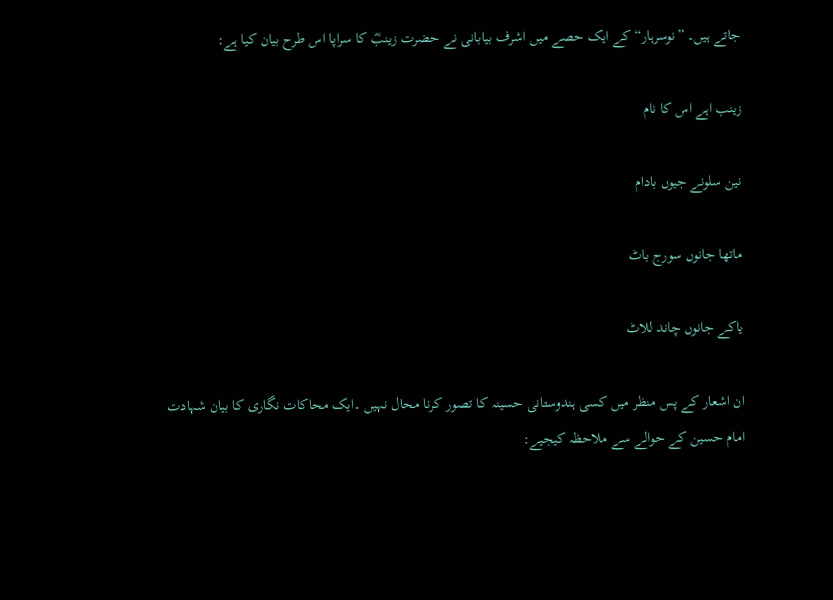جاتے ہیں۔ ”نوسرہار“ کے ایک حصے میں اشرف بیابانی نے حضرت زینبؓ کا سراپا اس طرح بیان کیا ہے:

زینب اہے اس کا نام

نین سلونے جیوں بادام

ماتھا جانوں سورج باٹ

یاکے جانوں چاند للاٹ

ان اشعار کے پس منظر میں کسی ہندوستانی حسینہ کا تصور کرنا محال نہیں ۔ایک محاکات نگاری کا بیان شہادت امام حسین کے حوالے سے ملاحظہ کیجیے: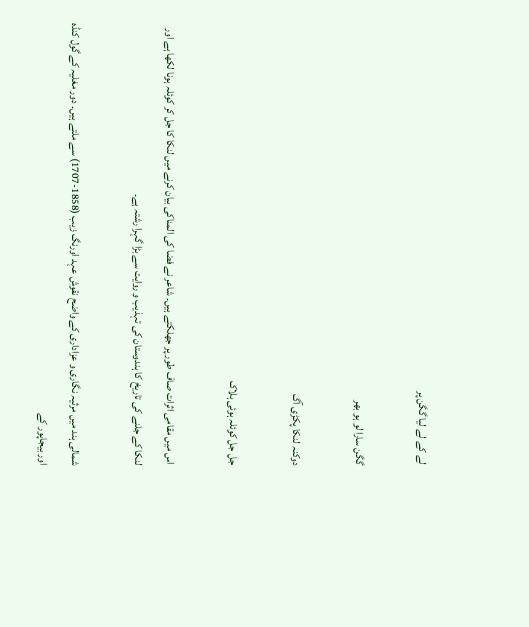لے کے لے لیا گگن پر

گگن سارا لو ہو بھر

دوکنہ لنکا پکڑی آگ

جل جل کوئلہ ہوئی ہلاک

اس میں مقامی اثرات صاف طور پر جھلکتے ہیں۔ شاعر نے فضا کی المناکی بیان کرنے میں لنکا کا جل کر کوئلہ ہونا لکھا ہے اور لنکا کے جلنے کی تاریخ کا ہندوستان کی تہذیب و روایت سے بڑا گہرا رشتہ ہے۔

شمالی ہند میں مرثیہ نگاری و عزاداری کے واضح نقوش عہد اورنگ زیب (1858-1707) سے ملتے ہیں۔ دور مغلیہ کے گول کنڈہ اور بیجاپور کے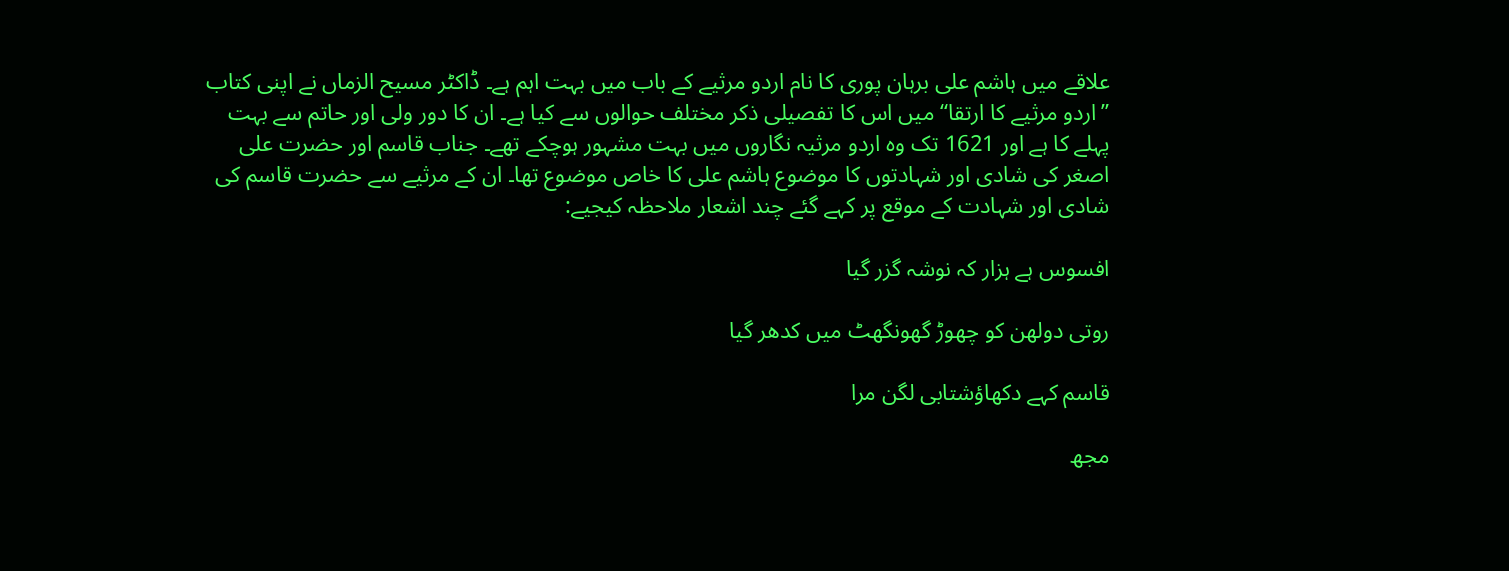علاقے میں ہاشم علی برہان پوری کا نام اردو مرثیے کے باب میں بہت اہم ہے۔ ڈاکٹر مسیح الزماں نے اپنی کتاب ”اردو مرثیے کا ارتقا“ میں اس کا تفصیلی ذکر مختلف حوالوں سے کیا ہے۔ ان کا دور ولی اور حاتم سے بہت پہلے کا ہے اور 1621 تک وہ اردو مرثیہ نگاروں میں بہت مشہور ہوچکے تھے۔ جناب قاسم اور حضرت علی اصغر کی شادی اور شہادتوں کا موضوع ہاشم علی کا خاص موضوع تھا۔ ان کے مرثیے سے حضرت قاسم کی شادی اور شہادت کے موقع پر کہے گئے چند اشعار ملاحظہ کیجیے:

افسوس ہے ہزار کہ نوشہ گزر گیا

روتی دولھن کو چھوڑ گھونگھٹ میں کدھر گیا

قاسم کہے دکھاؤشتابی لگن مرا

مجھ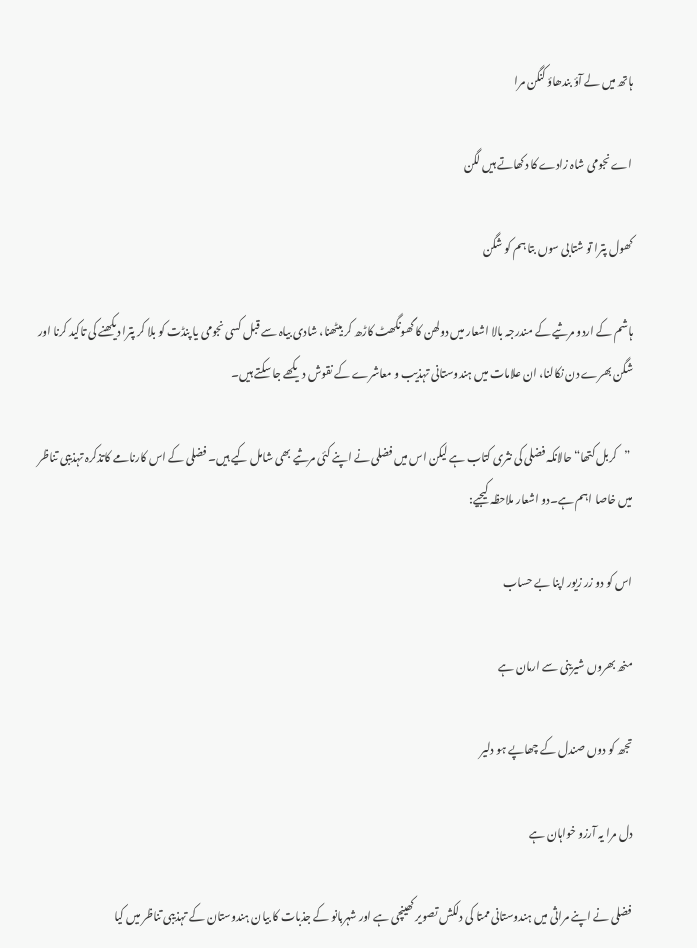ہاتھ میں لے آؤ بندھاؤ کنگن مرا

اے نجومی شاہ زادے کا دکھاتے ہیں لگن

کھول پترا تو شتابی سوں بتا ہم کو شگن

ہاشم کے اردو مرثیے کے مندرجہ بالا اشعار میں دولھن کا گھونگھٹ کاڑھ کر بیٹھنا، شادی بیاہ سے قبل کسی نجومی یا پنڈت کو بلا کر پترا دیکھنے کی تاکید کرنا اور شگن بھرے دن نکالنا، ان علامات میں ہندوستانی تہذیب و معاشرے کے نقوش دیکھے جا سکتے ہیں۔

 ”کربل کتھا“حالانکہ فضلی کی نثری کتاب ہے لیکن اس میں فضلی نے اپنے کئی مرثیے بھی شامل کیے ہیں۔ فضلی کے اس کارنامے کاتذکرہ تہذیبی تناظر میں خاصا اہم ہے۔دو اشعار ملاحظہ کیجیے:

اس کو دو زر زیور اپنا بے حساب

منھ بھروں شیرینی سے ارمان ہے

تجھ کو دوں صندل کے چھاپے ہو دلیر

دل مرا یہ آرزو خواہان ہے

فضلی نے اپنے مراثی میں ہندوستانی ممتا کی دلکش تصویر کھینچی ہے اور شہربانو کے جذبات کا بیان ہندوستان کے تہذیبی تناظر میں کیا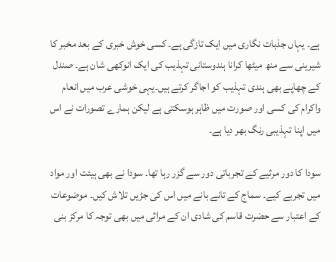ہے۔ یہاں جذبات نگاری میں ایک تازگی ہے۔ کسی خوش خبری کے بعد مخبر کا شیرینی سے منھ میٹھا کرانا ہندوستانی تہذیب کی ایک انوکھی شان ہے۔ صندل کے چھاپے بھی ہندی تہذیب کو اجاگر کرتے ہیں۔یہی خوشی عرب میں انعام واکرام کی کسی اور صورت میں ظاہر ہوسکتی ہے لیکن ہمارے تصورات نے اس میں اپنا تہذیبی رنگ بھر دیا ہے۔

سودا کا دور مرثیے کے تجرباتی دور سے گزر رہا تھا۔ سودا نے بھی ہیئت اور مواد میں تجربے کیے۔ سماج کے تانے بانے میں اس کی جڑیں تلاش کیں۔ موضوعات کے اعتبار سے حضرت قاسم کی شادی ان کے مراثی میں بھی توجہ کا مرکز بنی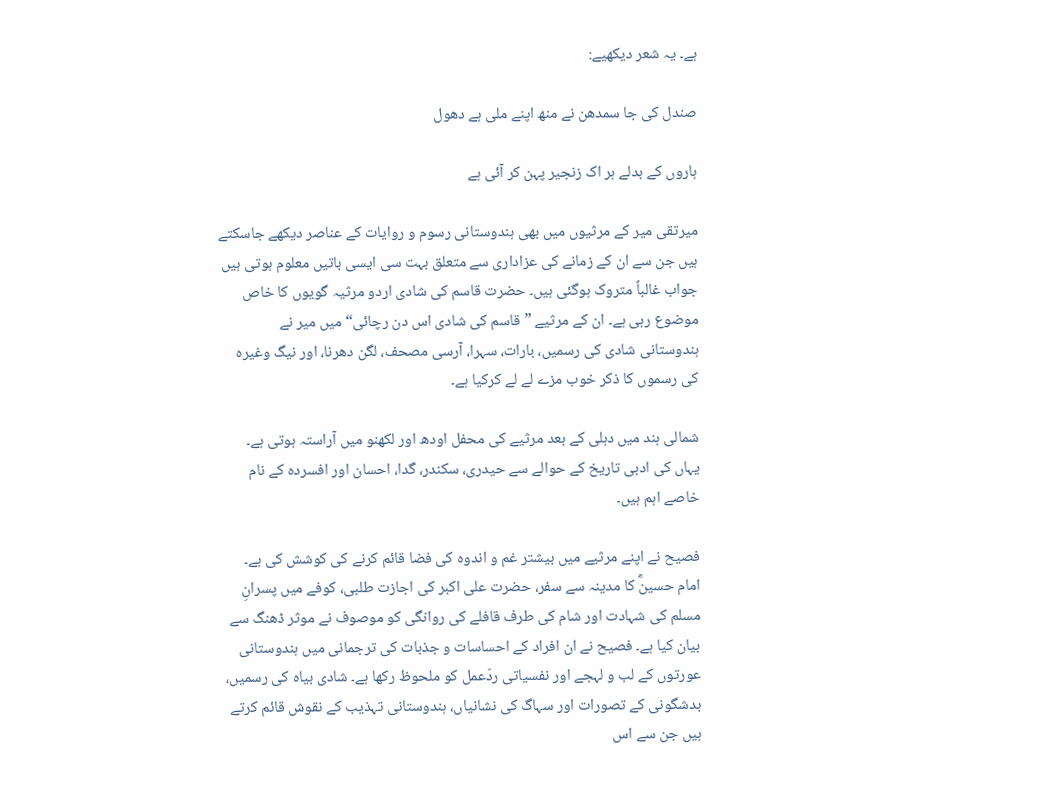ہے۔ یہ شعر دیکھیے:

صندل کی جا سمدھن نے منھ اپنے ملی ہے دھول

ہاروں کے بدلے ہر اک زنجیر پہن کر آئی ہے

میرتقی میر کے مرثیوں میں بھی ہندوستانی رسوم و روایات کے عناصر دیکھے جاسکتے ہیں جن سے ان کے زمانے کی عزاداری سے متعلق بہت سی ایسی باتیں معلوم ہوتی ہیں جواب غالباً متروک ہوگئی ہیں۔ حضرت قاسم کی شادی اردو مرثیہ گویوں کا خاص موضوع رہی ہے۔ ان کے مرثیے ”قاسم کی شادی اس دن رچائی“ میں میر نے ہندوستانی شادی کی رسمیں، بارات، سہرا، آرسی مصحف، لگن دھرنا، اور نیگ وغیرہ کی رسموں کا ذکر خوب مزے لے لے کرکیا ہے۔

شمالی ہند میں دہلی کے بعد مرثیے کی محفل اودھ اور لکھنو میں آراستہ ہوتی ہے۔ یہاں کی ادبی تاریخ کے حوالے سے حیدری، سکندر، گدا، احسان اور افسردہ کے نام خاصے اہم ہیں۔

فصیح نے اپنے مرثیے میں بیشتر غم و اندوہ کی فضا قائم کرنے کی کوشش کی ہے۔ امام حسینؓ کا مدینہ سے سفر، حضرت علی اکبر کی اجازت طلبی، کوفے میں پسرانِ مسلم کی شہادت اور شام کی طرف قافلے کی روانگی کو موصوف نے موثر ڈھنگ سے بیان کیا ہے۔ فصیح نے ان افراد کے احساسات و جذبات کی ترجمانی میں ہندوستانی عورتوں کے لب و لہجے اور نفسیاتی ردّعمل کو ملحوظ رکھا ہے۔ شادی بیاہ کی رسمیں، بدشگونی کے تصورات اور سہاگ کی نشانیاں، ہندوستانی تہذیب کے نقوش قائم کرتے ہیں جن سے اس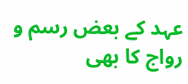عہد کے بعض رسم و رواج کا بھی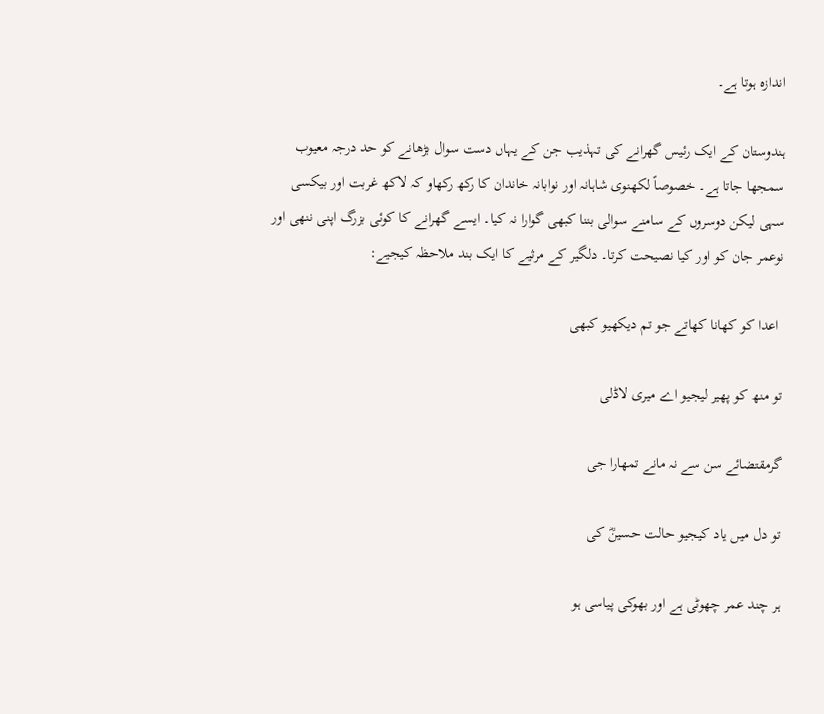اندازہ ہوتا ہے۔

ہندوستان کے ایک رئیس گھرانے کی تہذیب جن کے یہاں دست سوال بڑھانے کو حد درجہ معیوب سمجھا جاتا ہے۔ خصوصاً لکھنوی شاہانہ اور نوابانہ خاندان کا رکھ رکھاو کہ لاکھ غربت اور بیکسی سہی لیکن دوسروں کے سامنے سوالی بننا کبھی گوارا نہ کیا۔ ایسے گھرانے کا کوئی بزرگ اپنی ننھی اور نوعمر جان کو اور کیا نصیحت کرتا۔ دلگیر کے مرثیے کا ایک بند ملاحظہ کیجیے:

 اعدا کو کھانا کھاتے جو تم دیکھیو کبھی

تو منھ کو پھیر لیجیو اے میری لاڈلی

گرمقتضائے سن سے نہ مانے تمھارا جی

تو دل میں یاد کیجیو حالت حسینؓ کی

ہر چند عمر چھوٹی ہے اور بھوکی پیاسی ہو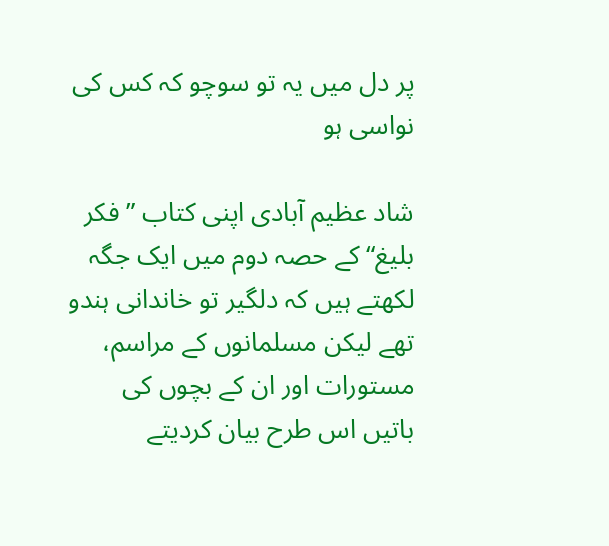پر دل میں یہ تو سوچو کہ کس کی نواسی ہو

شاد عظیم آبادی اپنی کتاب ”فکر بلیغ“ کے حصہ دوم میں ایک جگہ لکھتے ہیں کہ دلگیر تو خاندانی ہندو تھے لیکن مسلمانوں کے مراسم، مستورات اور ان کے بچوں کی باتیں اس طرح بیان کردیتے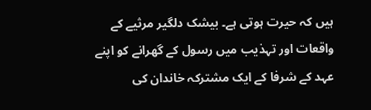ہیں کہ حیرت ہوتی ہے۔ بیشک دلگیر مرثیے کے واقعات اور تہذیب میں رسول کے گھرانے کو اپنے عہد کے شرفا کے ایک مشترکہ خاندان کی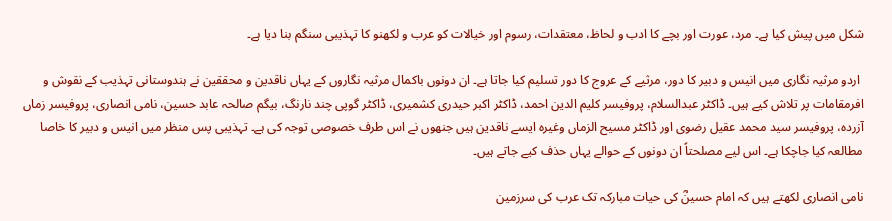شکل میں پیش کیا ہے۔ مرد، عورت اور بچے کا ادب و لحاظ، معتقدات، رسوم اور خیالات کو عرب و لکھنو کا تہذیبی سنگم بنا دیا ہے۔

 اردو مرثیہ نگاری میں انیس و دبیر کا دور، مرثیے کے عروج کا دور تسلیم کیا جاتا ہے۔ ان دونوں باکمال مرثیہ نگاروں کے یہاں ناقدین و محققین نے ہندوستانی تہذیب کے نقوش و افرمقامات پر تلاش کیے ہیں۔ ڈاکٹر عبدالسلام، پروفیسر کلیم الدین احمد، ڈاکٹر اکبر حیدری کشمیری، ڈاکٹر گوپی چند نارنگ، بیگم صالحہ عابد حسین، نامی انصاری، پروفیسر زماں آزردہ، پروفیسر سید محمد عقیل رضوی اور ڈاکٹر مسیح الزماں وغیرہ ایسے ناقدین ہیں جنھوں نے اس طرف خصوصی توجہ کی ہے۔ تہذیبی پس منظر میں انیس و دبیر کا خاصا مطالعہ کیا جاچکا ہے۔ اس لیے مصلحتاً ان دونوں کے حوالے یہاں حذف کیے جاتے ہیں۔

نامی انصاری لکھتے ہیں کہ امام حسینؓ کی حیات مبارکہ تک عرب کی سرزمین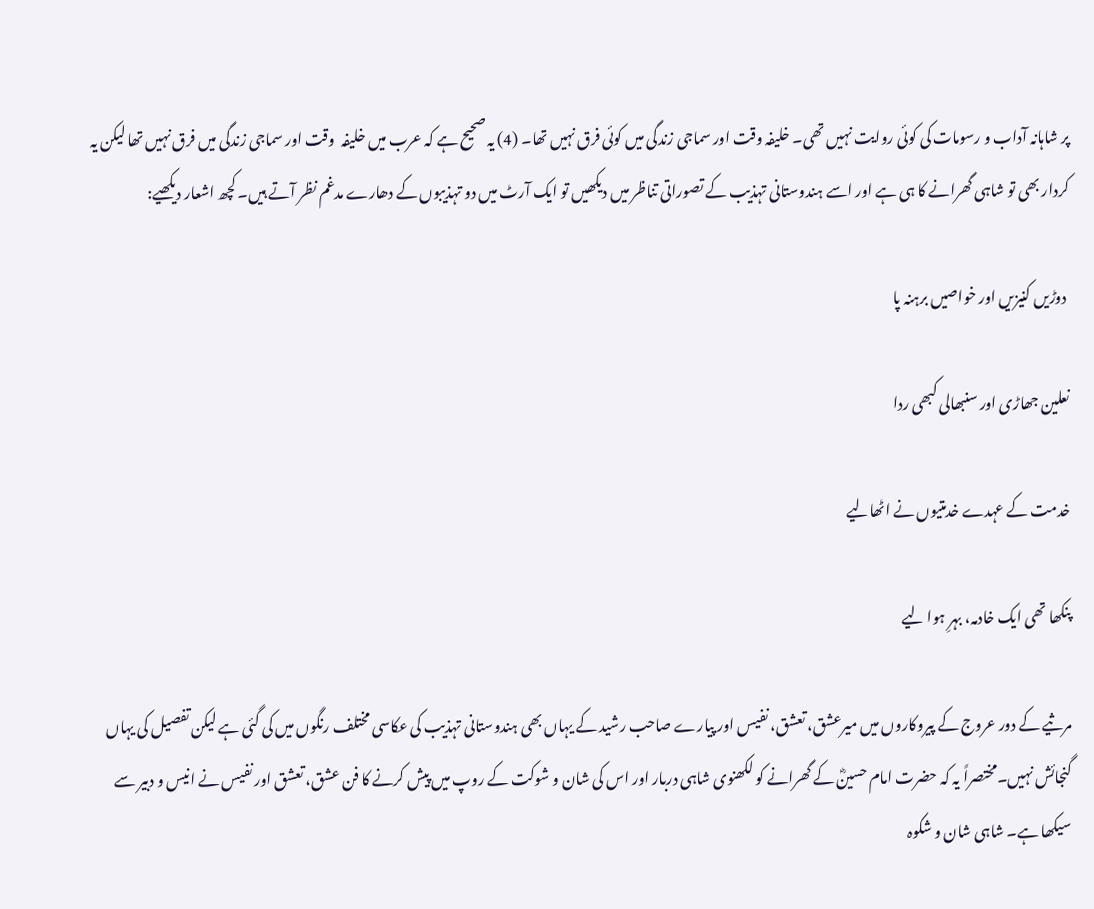پر شاہانہ آداب و رسومات کی کوئی روایت نہیں تھی۔ خلیفہ وقت اور سماجی زندگی میں کوئی فرق نہیں تھا۔ (4) یہ صحیح ہے کہ عرب میں خلیفہ  وقت اور سماجی زندگی میں فرق نہیں تھا لیکن یہ کردار بھی تو شاہی گھرانے کا ہی ہے اور اسے ہندوستانی تہذیب کے تصوراتی تناظر میں دیکھیں تو ایک آرٹ میں دو تہذیبوں کے دھارے مدغم نظر آتے ہیں۔ کچھ اشعار دیکھیے:

 دوڑیں کنیزیں اور خواصیں برہنہ پا

نعلین جھاڑی اور سنبھالی کبھی ردا

خدمت کے عہدے خدمتیوں نے اٹھالیے

پنکھا تھی ایک خادمہ، بہرِ ہوا لیے

مرثیے کے دور عروج کے پیروکاروں میں میرعشق، تعشق، نفیس اور پیارے صاحب رشید کے یہاں بھی ہندوستانی تہذیب کی عکاسی مختلف رنگوں میں کی گئی ہے لیکن تفصیل کی یہاں گنجائش نہیں۔مختصراً یہ کہ حضرت امام حسینؓ کے گھرانے کو لکھنوی شاہی دربار اور اس کی شان و شوکت کے روپ میں پیش کرنے کا فن عشق، تعشق اور نفیس نے انیس و دبیر سے سیکھا ہے۔ شاہی شان و شکوہ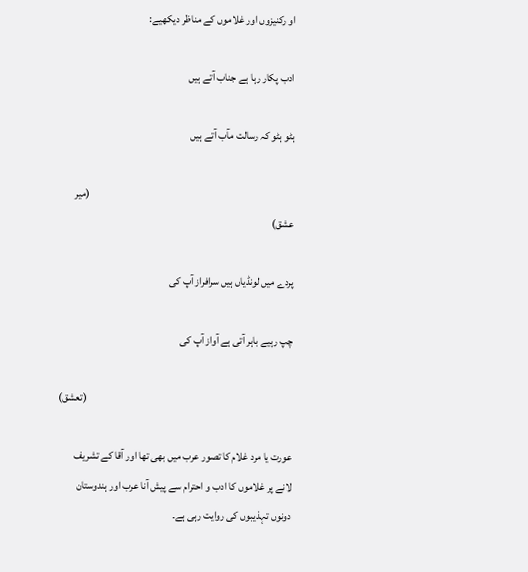او رکنیزوں اور غلاموں کے مناظر دیکھیے:

ادب پکار رہا ہے جناب آتے ہیں

ہٹو ہٹو کہ رسالت مآب آتے ہیں

                                                                                                (میر عشق)

پردے میں لونڈیاں ہیں سرافراز آپ کی

چپ رہیے باہر آتی ہے آواز آپ کی

                                                                                                 (تعشق)

عورت یا مرد غلام کا تصور عرب میں بھی تھا اور آقا کے تشریف لانے پر غلاموں کا ادب و احترام سے پیش آنا عرب اور ہندوستان دونوں تہذیبوں کی روایت رہی ہے۔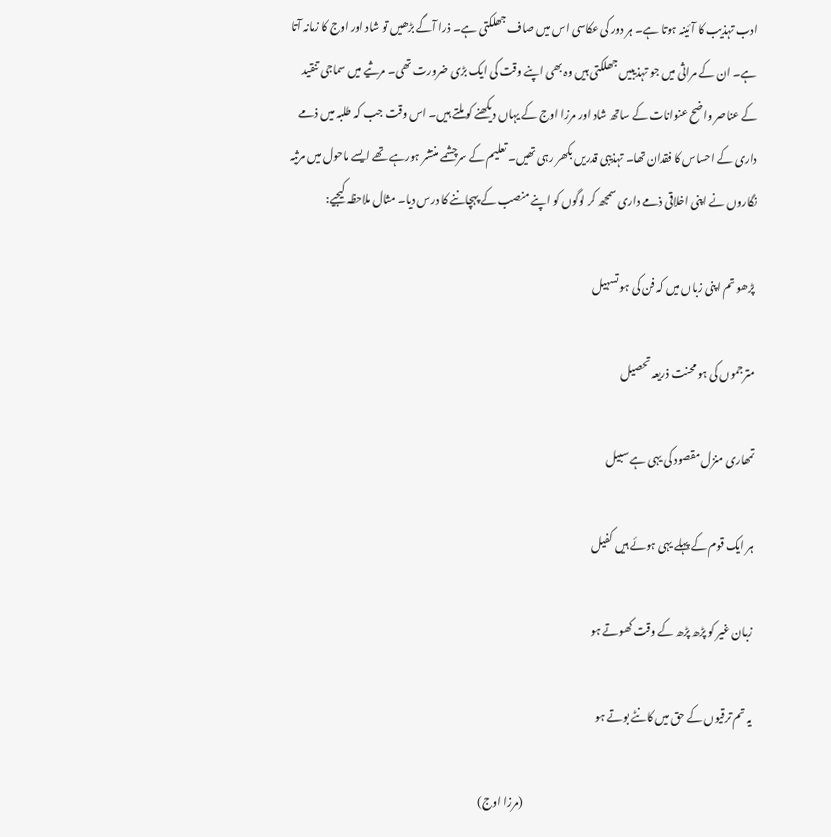ادب تہذیب کا آئینہ ہوتا ہے۔ ہر دور کی عکاسی اس میں صاف جھلکتی ہے۔ ذرا آگے بڑھیں تو شاد اور اوج کا زمانہ آتا ہے۔ ان کے مراثی میں جو تہذیبیں جھلکتی ہیں وہ بھی اپنے وقت کی ایک بڑی ضرورت تھی۔ مرثیے میں سماجی تنقید کے عناصر واضح عنوانات کے ساتھ شاد اور مرزا اوج کے یہاں دیکھنے کو ملتے ہیں۔ اس وقت جب کہ طلبہ میں ذمے داری کے احساس کا فقدان تھا۔ تہذیبی قدریں بکھر رہی تھیں۔ تعلیم کے سرچشمے منتشر ہورہے تھے ایسے ماحول میں مرثیہ نگاروں نے اپنی اخلاقی ذمے داری سمجھ کر لوگوں کو اپنے منصب کے پہچاننے کا درس دیا۔ مثال ملاحظہ کیجیے:

پڑھو تم اپنی زباں میں کہ فن کی ہو تسہیل

مترجموں کی ہو محنت ذریعہ تحصیل

تمھاری منزل مقصود کی یہی ہے سبیل

ہر ایک قوم کے پہلے یہی ہوئے ہیں کفیل

زبان غیر کو پڑھ پڑھ کے وقت کھوتے ہو

یہ تم ترقیوں کے حق میں کانٹے بوتے ہو

                                                                                                          (مرزا اوج)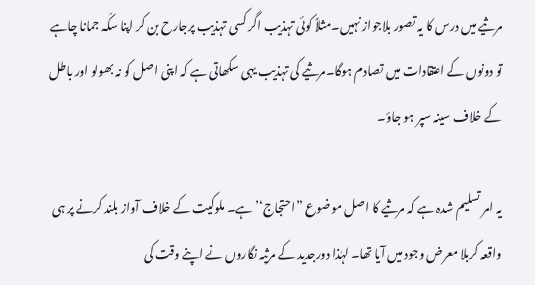مرثیے میں درس کا یہ تصور بلاجواز نہیں۔مثلاً کوئی تہذیب اگر کسی تہذیب پرجارح بن کر اپنا سکّہ جمانا چاہے تو دونوں کے اعتقادات میں تصادم ہوگا۔مرثیے کی تہذیب یہی سکھاتی ہے کہ اپنی اصل کو نہ بھولو اور باطل کے خلاف سینہ سپر ہو جاؤ۔

یہ امر تسلیم شدہ ہے کہ مرثیے کا اصل موضوع ”احتجاج‘’ ہے۔ ملوکیت کے خلاف آواز بلند کرنے پر ہی واقعہ کربلا معرض وجود میں آیا تھا۔ لہٰذا دورجدید کے مرثیہ نگاروں نے اپنے وقت کی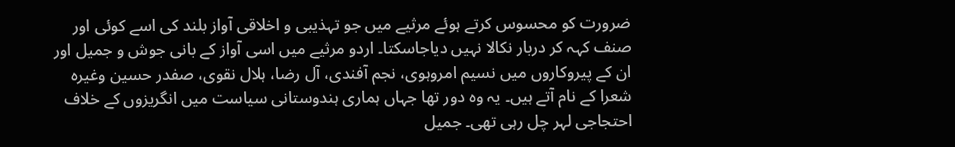ضرورت کو محسوس کرتے ہوئے مرثیے میں جو تہذیبی و اخلاقی آواز بلند کی اسے کوئی اور صنف کہہ کر دربار نکالا نہیں دیاجاسکتا۔ اردو مرثیے میں اسی آواز کے بانی جوش و جمیل اور ان کے پیروکاروں میں نسیم امروہوی، نجم آفندی، آل رضا، ہلال نقوی، صفدر حسین وغیرہ شعرا کے نام آتے ہیں۔ یہ وہ دور تھا جہاں ہماری ہندوستانی سیاست میں انگریزوں کے خلاف احتجاجی لہر چل رہی تھی۔ جمیل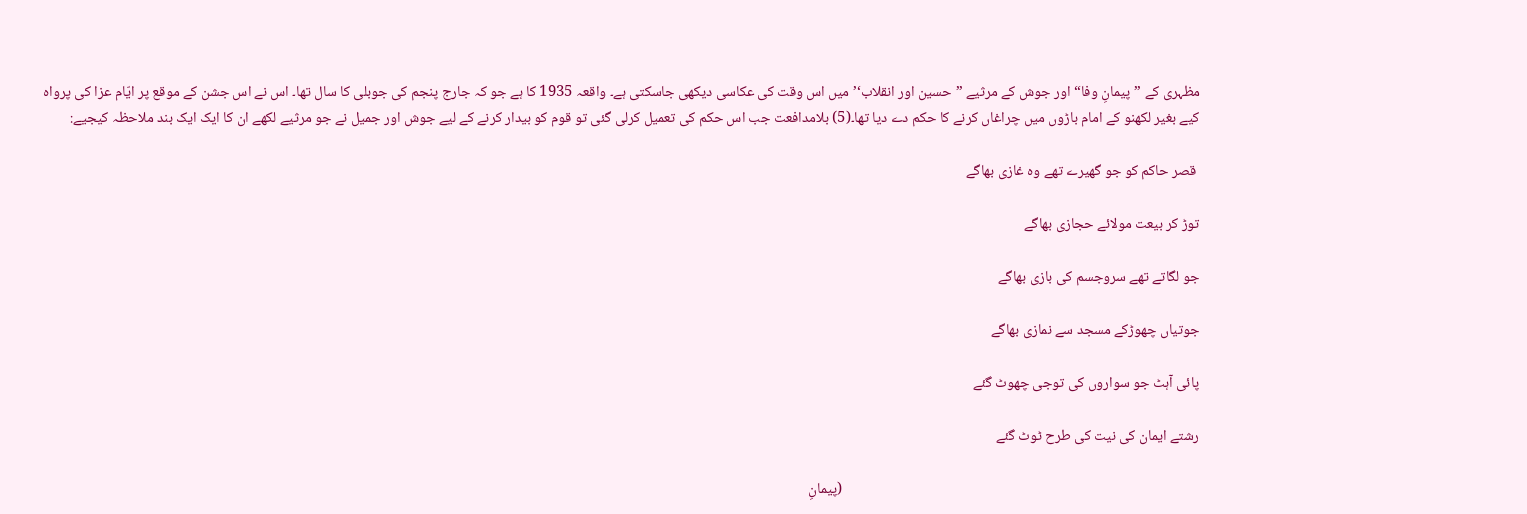مظہری کے ”پیمانِ وفا“ اور جوش کے مرثیے ”حسین اور انقلاب‘’ میں اس وقت کی عکاسی دیکھی جاسکتی ہے۔ واقعہ 1935 کا ہے جو کہ جارج پنجم کی جوبلی کا سال تھا۔ اس نے اس جشن کے موقع پر ایّام عزا کی پرواہ کیے بغیر لکھنو کے امام باڑوں میں چراغاں کرنے کا حکم دے دیا تھا۔(5) بلامدافعت جب اس حکم کی تعمیل کرلی گئی تو قوم کو بیدار کرنے کے لیے جوش اور جمیل نے جو مرثیے لکھے ان کا ایک ایک بند ملاحظہ کیجیے:

 قصر حاکم کو جو گھیرے تھے وہ غازی بھاگے

توڑ کر بیعت مولائے حجازی بھاگے

جو لگاتے تھے سروجسم کی بازی بھاگے

جوتیاں چھوڑکے مسجد سے نمازی بھاگے

پائی آہٹ جو سواروں کی توجی چھوٹ گئے

رشتے ایمان کی نیت کی طرح ٹوٹ گئے

                                                                                                            (پیمانِ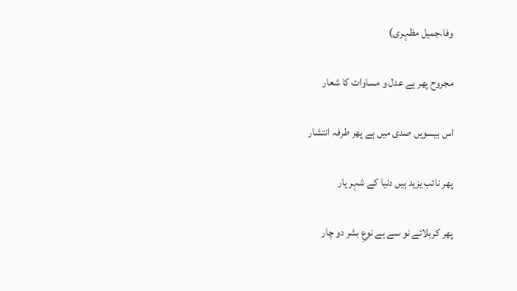وفا،جمیل مظہری)

مجروح پھر ہے عدل و مساوات کا شعار

اس بیسویں صدی میں ہے پھر طرفہ انتشار

پھر نائب یزید ہیں دنیا کے شہر یار

پھر کربلائے نو سے ہے نوعِ بشر دو چار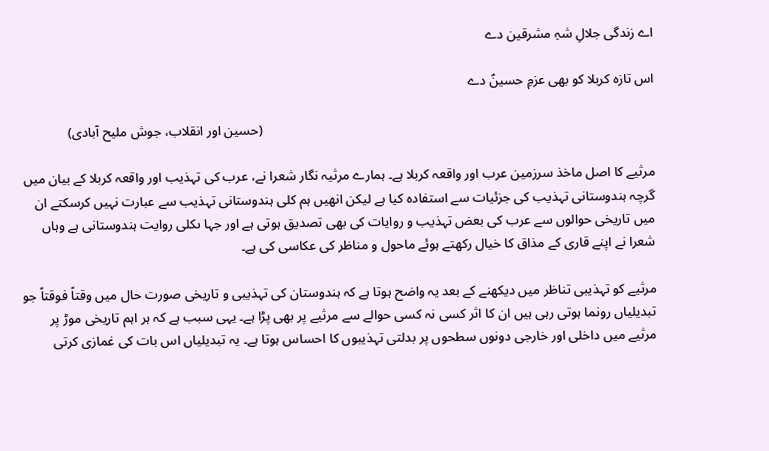اے زندگی جلالِ شہِ مشرقین دے

اس تازہ کربلا کو بھی عزمِ حسینؑ دے

                                                                                                                    (حسین اور انقلاب، جوش ملیح آبادی)

مرثیے کا اصل ماخذ سرزمین عرب اور واقعہ کربلا ہے۔ ہمارے مرثیہ نگار شعرا نے، عرب کی تہذیب اور واقعہ کربلا کے بیان میں گرچہ ہندوستانی تہذیب کی جزئیات سے استفادہ کیا ہے لیکن انھیں ہم کلی ہندوستانی تہذیب سے عبارت نہیں کرسکتے ان میں تاریخی حوالوں سے عرب کی بعض تہذیب و روایات کی بھی تصدیق ہوتی ہے اور جہا ںکلی روایت ہندوستانی ہے وہاں شعرا نے اپنے قاری کے مذاق کا خیال رکھتے ہوئے ماحول و مناظر کی عکاسی کی ہے۔

مرثیے کو تہذیبی تناظر میں دیکھنے کے بعد یہ واضح ہوتا ہے کہ ہندوستان کی تہذیبی و تاریخی صورت حال میں وقتاً فوقتاً جو تبدیلیاں رونما ہوتی رہی ہیں ان کا اثر کسی نہ کسی حوالے سے مرثیے پر بھی پڑا ہے۔ یہی سبب ہے کہ ہر اہم تاریخی موڑ پر مرثیے میں داخلی اور خارجی دونوں سطحوں پر بدلتی تہذیبوں کا احساس ہوتا ہے۔ یہ تبدیلیاں اس بات کی غمازی کرتی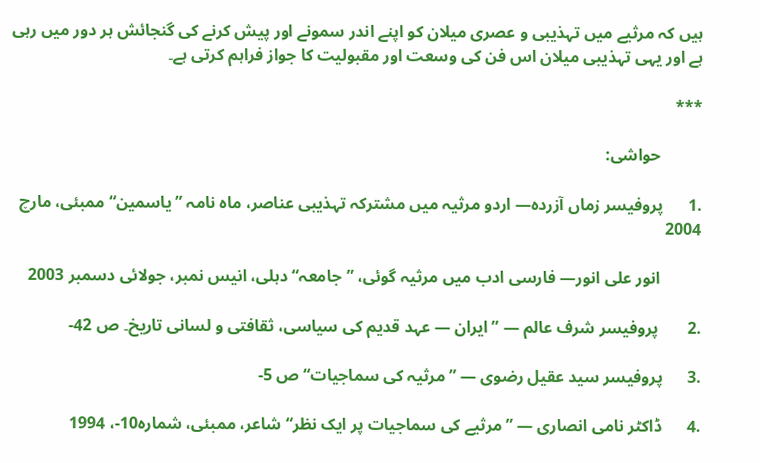ہیں کہ مرثیے میں تہذیبی و عصری میلان کو اپنے اندر سمونے اور پیش کرنے کی گنجائش ہر دور میں رہی ہے اور یہی تہذیبی میلان اس فن کی وسعت اور مقبولیت کا جواز فراہم کرتی ہے۔

***

          حواشی:

.1      پروفیسر زماں آزردہ— اردو مرثیہ میں مشترکہ تہذیبی عناصر، ماہ نامہ ”یاسمین“ ممبئی، مارچ 2004

          انور علی انور— فارسی ادب میں مرثیہ گوئی، ”جامعہ“ دہلی، انیس نمبر، جولائی دسمبر 2003

.2       پروفیسر شرف عالم — ”ایران — عہد قدیم کی سیاسی، ثقافتی و لسانی تاریخ۔ ص 42-

.3      پروفیسر سید عقیل رضوی — ”مرثیہ کی سماجیات“ ص 5-

.4      ڈاکٹر نامی انصاری — ”مرثیے کی سماجیات پر ایک نظر“ شاعر، ممبئی، شمارہ10-، 1994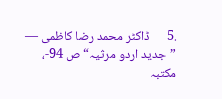.5      ڈاکٹر محمد رضا کاظمی — ”جدید اردو مرثیہ“ ص 94-، مکتبہ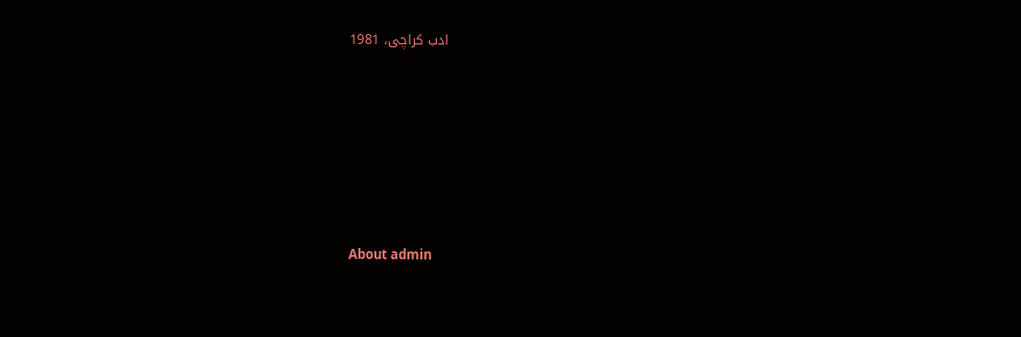ادب کراچی، 1981









About admin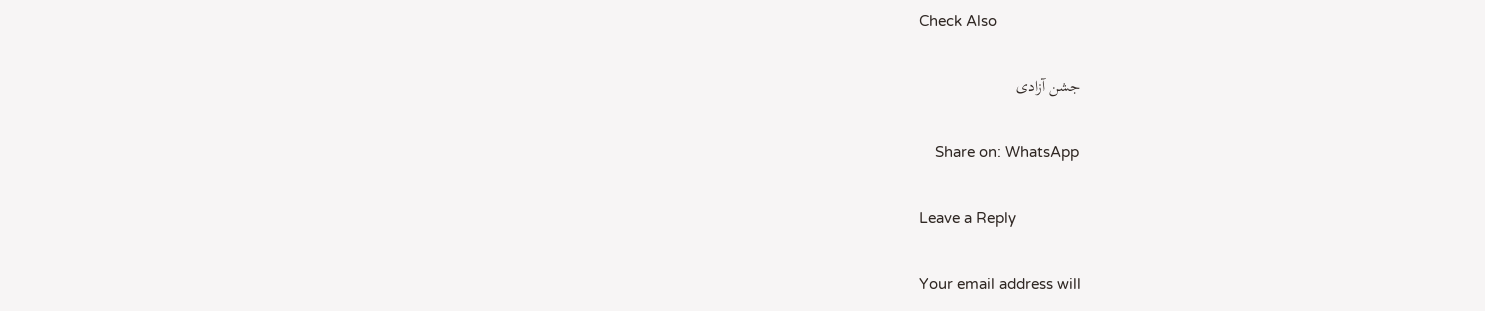Check Also

جشن آزادی

    Share on: WhatsApp

Leave a Reply

Your email address will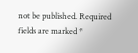not be published. Required fields are marked *